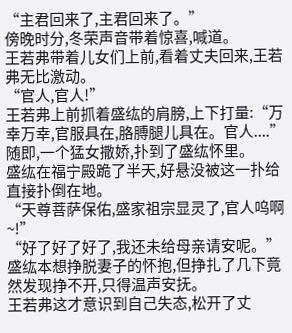“主君回来了,主君回来了。”
傍晚时分,冬荣声音带着惊喜,喊道。
王若弗带着儿女们上前,看着丈夫回来,王若弗无比激动。
“官人,官人!”
王若弗上前抓着盛纮的肩膀,上下打量:“万幸万幸,官服具在,胳膊腿儿具在。官人....”
随即,一个猛女撒娇,扑到了盛纮怀里。
盛纮在福宁殿跪了半天,好悬没被这一扑给直接扑倒在地。
“天尊菩萨保佑,盛家祖宗显灵了,官人呜啊~!”
“好了好了好了,我还未给母亲请安呢。”盛纮本想挣脱妻子的怀抱,但挣扎了几下竟然发现挣不开,只得温声安抚。
王若弗这才意识到自己失态,松开了丈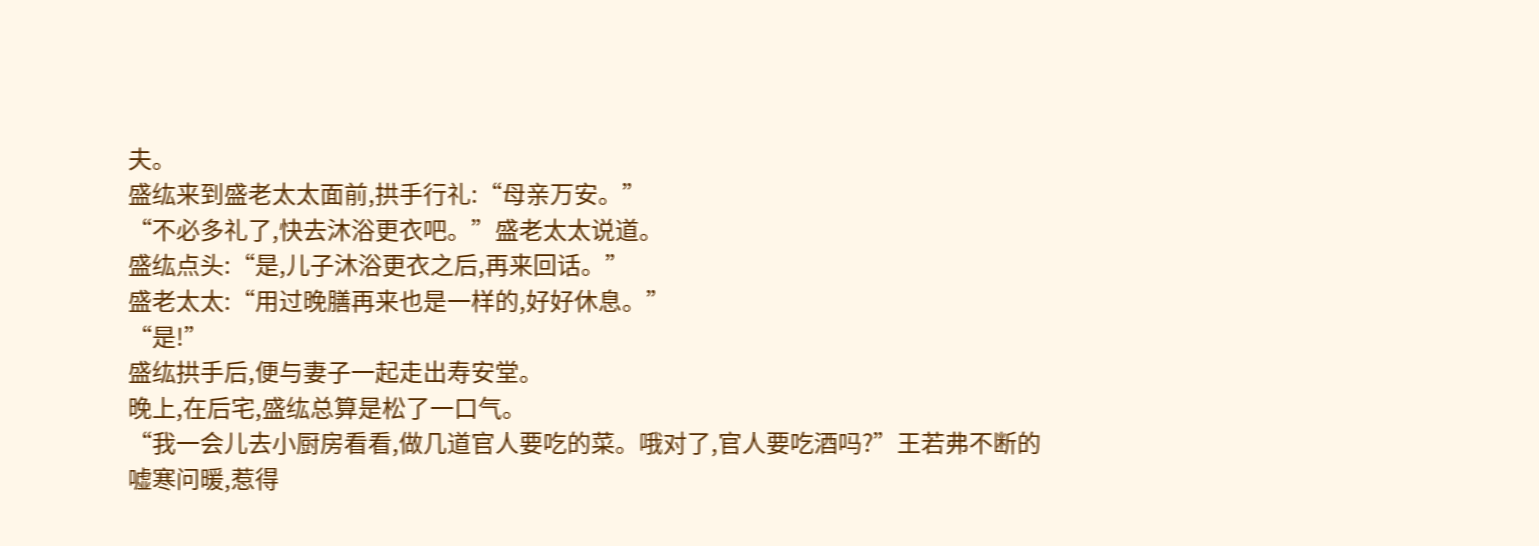夫。
盛纮来到盛老太太面前,拱手行礼:“母亲万安。”
“不必多礼了,快去沐浴更衣吧。”盛老太太说道。
盛纮点头:“是,儿子沐浴更衣之后,再来回话。”
盛老太太:“用过晚膳再来也是一样的,好好休息。”
“是!”
盛纮拱手后,便与妻子一起走出寿安堂。
晚上,在后宅,盛纮总算是松了一口气。
“我一会儿去小厨房看看,做几道官人要吃的菜。哦对了,官人要吃酒吗?”王若弗不断的嘘寒问暖,惹得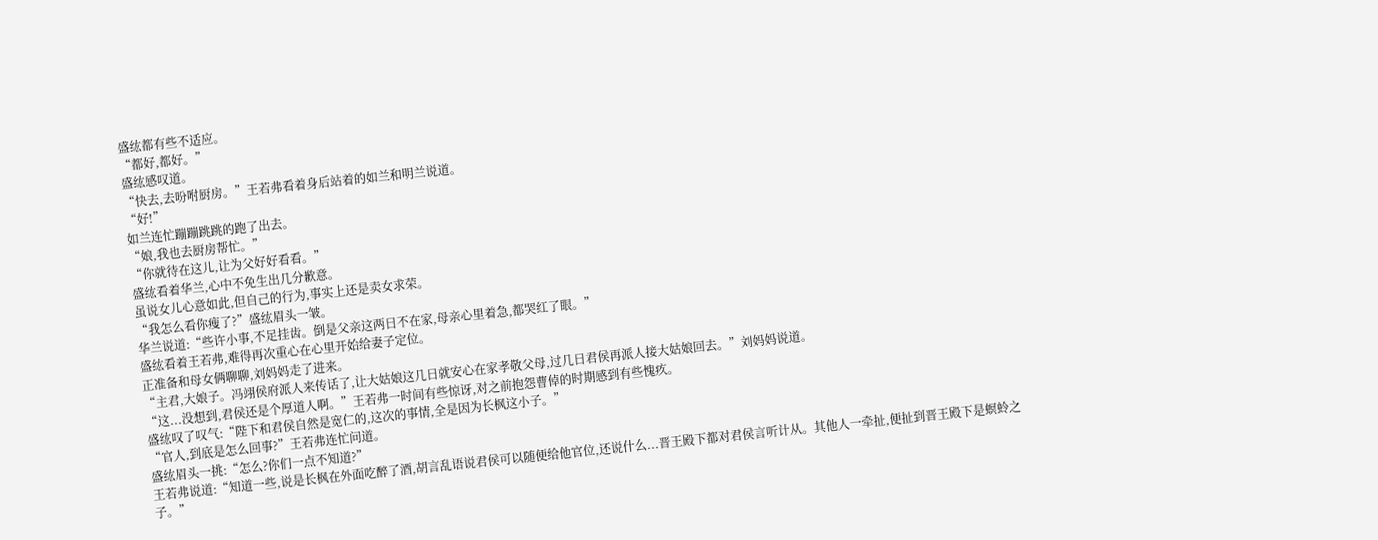盛纮都有些不适应。
“都好,都好。”
盛纮感叹道。
“快去,去吩咐厨房。”王若弗看着身后站着的如兰和明兰说道。
“好!”
如兰连忙蹦蹦跳跳的跑了出去。
“娘,我也去厨房帮忙。”
“你就待在这儿,让为父好好看看。”
盛纮看着华兰,心中不免生出几分歉意。
虽说女儿心意如此,但自己的行为,事实上还是卖女求荣。
“我怎么看你瘦了?”盛纮眉头一皱。
华兰说道:“些许小事,不足挂齿。倒是父亲这两日不在家,母亲心里着急,都哭红了眼。”
盛纮看着王若弗,难得再次重心在心里开始给妻子定位。
正准备和母女俩聊聊,刘妈妈走了进来。
“主君,大娘子。冯翊侯府派人来传话了,让大姑娘这几日就安心在家孝敬父母,过几日君侯再派人接大姑娘回去。”刘妈妈说道。
“这...没想到,君侯还是个厚道人啊。”王若弗一时间有些惊讶,对之前抱怨曹倬的时期感到有些愧疚。
盛纮叹了叹气:“陛下和君侯自然是宽仁的,这次的事情,全是因为长枫这小子。”
“官人,到底是怎么回事?”王若弗连忙问道。
盛纮眉头一挑:“怎么?你们一点不知道?”
王若弗说道:“知道一些,说是长枫在外面吃醉了酒,胡言乱语说君侯可以随便给他官位,还说什么...晋王殿下都对君侯言听计从。其他人一牵扯,便扯到晋王殿下是螟蛉之子。”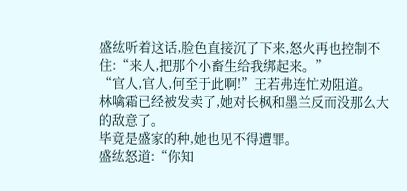盛纮听着这话,脸色直接沉了下来,怒火再也控制不住:“来人,把那个小畜生给我绑起来。”
“官人,官人,何至于此啊!”王若弗连忙劝阻道。
林噙霜已经被发卖了,她对长枫和墨兰反而没那么大的敌意了。
毕竟是盛家的种,她也见不得遭罪。
盛纮怒道:“你知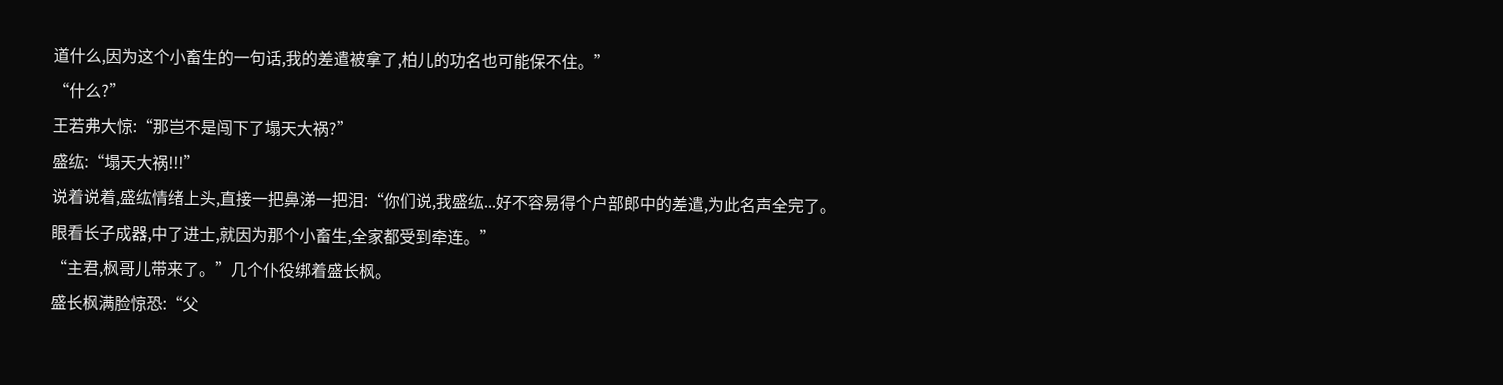道什么,因为这个小畜生的一句话,我的差遣被拿了,柏儿的功名也可能保不住。”
“什么?”
王若弗大惊:“那岂不是闯下了塌天大祸?”
盛纮:“塌天大祸!!!”
说着说着,盛纮情绪上头,直接一把鼻涕一把泪:“你们说,我盛纮...好不容易得个户部郎中的差遣,为此名声全完了。
眼看长子成器,中了进士,就因为那个小畜生,全家都受到牵连。”
“主君,枫哥儿带来了。”几个仆役绑着盛长枫。
盛长枫满脸惊恐:“父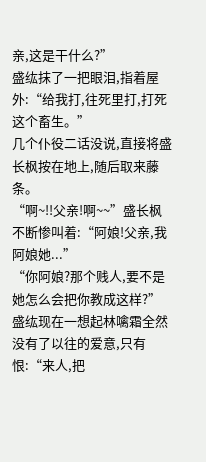亲,这是干什么?”
盛纮抹了一把眼泪,指着屋外:“给我打,往死里打,打死这个畜生。”
几个仆役二话没说,直接将盛长枫按在地上,随后取来藤条。
“啊~!!父亲!啊~~”盛长枫不断惨叫着:“阿娘!父亲,我阿娘她...”
“你阿娘?那个贱人,要不是她怎么会把你教成这样?”
盛纮现在一想起林噙霜全然没有了以往的爱意,只有恨:“来人,把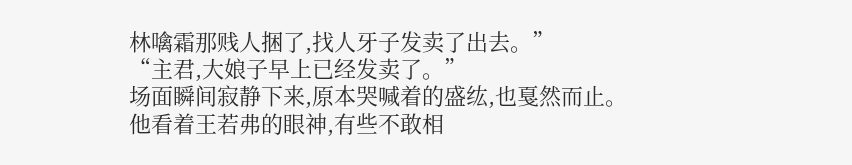林噙霜那贱人捆了,找人牙子发卖了出去。”
“主君,大娘子早上已经发卖了。”
场面瞬间寂静下来,原本哭喊着的盛纮,也戛然而止。
他看着王若弗的眼神,有些不敢相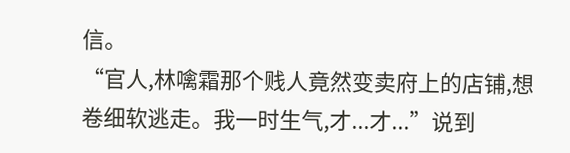信。
“官人,林噙霜那个贱人竟然变卖府上的店铺,想卷细软逃走。我一时生气,才...才...”说到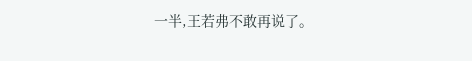一半,王若弗不敢再说了。